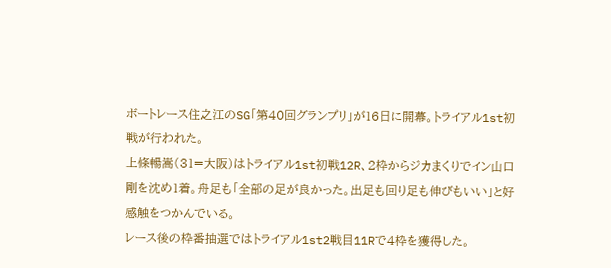ボートレース住之江のSG「第40回グランプリ」が16日に開幕。トライアル1st初戦が行われた。
上條暢嵩(31=大阪)はトライアル1st初戦12R、2枠からジカまくりでイン山口剛を沈め1着。舟足も「全部の足が良かった。出足も回り足も伸びもいい」と好感触をつかんでいる。
レース後の枠番抽選ではトライアル1st2戦目11Rで4枠を獲得した。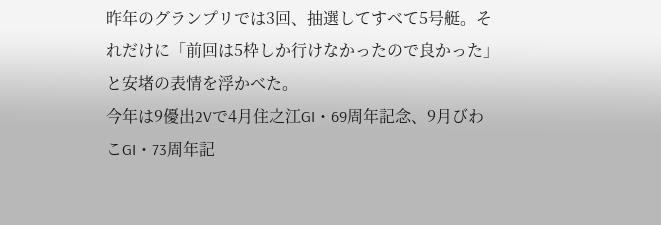昨年のグランプリでは3回、抽選してすべて5号艇。それだけに「前回は5枠しか行けなかったので良かった」と安堵の表情を浮かべた。
今年は9優出2Vで4月住之江GI・69周年記念、9月びわこGI・73周年記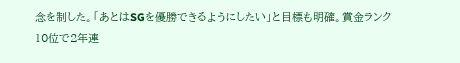念を制した。「あとはSGを優勝できるようにしたい」と目標も明確。賞金ランク10位で2年連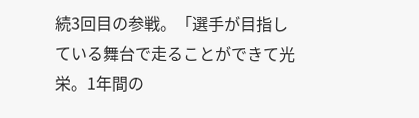続3回目の参戦。「選手が目指している舞台で走ることができて光栄。1年間の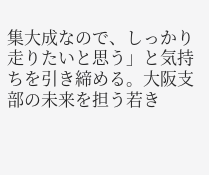集大成なので、しっかり走りたいと思う」と気持ちを引き締める。大阪支部の未来を担う若き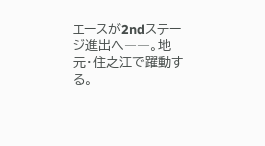エースが2ndステージ進出へ――。地元・住之江で躍動する。